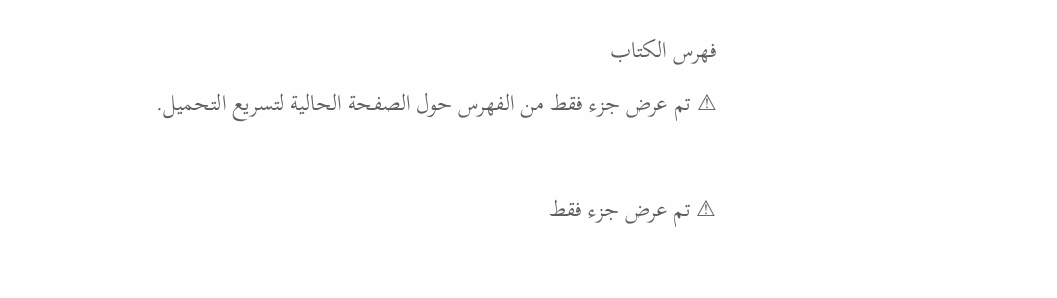فهرس الكتاب
⚠ تم عرض جزء فقط من الفهرس حول الصفحة الحالية لتسريع التحميل.

⚠ تم عرض جزء فقط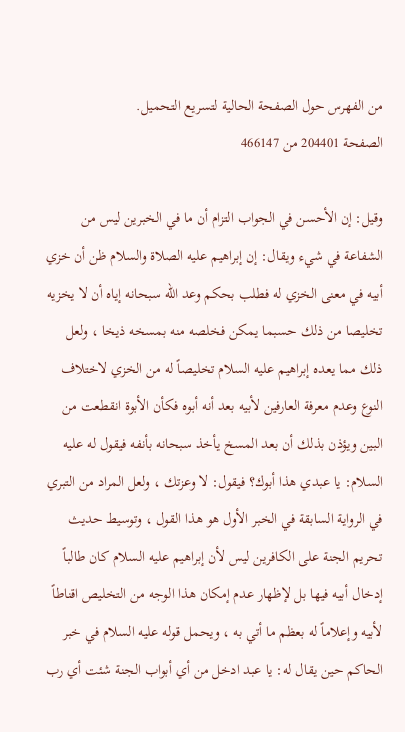من الفهرس حول الصفحة الحالية لتسريع التحميل.
الصفحة 204401 من 466147

وقيل: إن الأحسن في الجواب التزام أن ما في الخبرين ليس من الشفاعة في شيء ويقال: إن إبراهيم عليه الصلاة والسلام ظن أن خزي أبيه في معنى الخزي له فطلب بحكم وعد الله سبحانه إياه أن لا يخزيه تخليصا من ذلك حسبما يمكن فخلصه منه بمسخه ذيخا ، ولعل ذلك مما يعده إبراهيم عليه السلام تخليصاً له من الخزي لاختلاف النوع وعدم معرفة العارفين لأبيه بعد أنه أبوه فكأن الأبوة انقطعت من البين ويؤذن بذلك أن بعد المسخ يأخذ سبحانه بأنفه فيقول له عليه السلام: يا عبدي هذا أبوك؟ فيقول: لا وعزتك ، ولعل المراد من التبري في الرواية السابقة في الخبر الأول هو هذا القول ، وتوسيط حديث تحريم الجنة على الكافرين ليس لأن إبراهيم عليه السلام كان طالباً إدخال أبيه فيها بل لإظهار عدم إمكان هذا الوجه من التخليص اقناطاً لأبيه وإعلاماً له بعظم ما أتي به ، ويحمل قوله عليه السلام في خبر الحاكم حين يقال له: يا عبد ادخل من أي أبواب الجنة شئت أي رب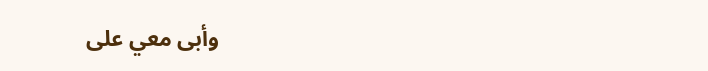وأبى معي على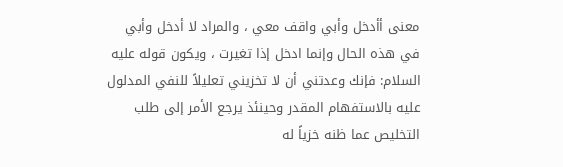معنى أأدخل وأبي واقف معي ، والمراد لا أدخل وأبي في هذه الحال وإنما ادخل إذا تغيرت ، ويكون قوله عليه السلام: فإنك وعدتني أن لا تخزيني تعليلاً للنفي المدلول عليه بالاستفهام المقدر وحينئذ يرجع الأمر إلى طلب التخليص عما ظنه خزياً له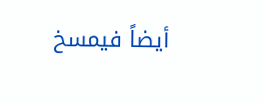أيضاً فيمسخ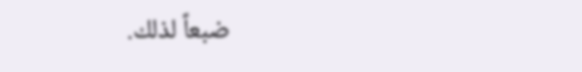ضبعاً لذلك.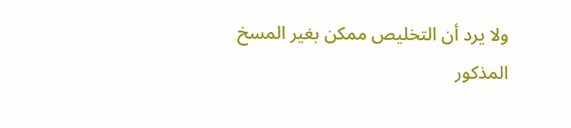ولا يرد أن التخليص ممكن بغير المسخ المذكور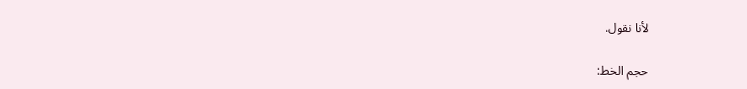لأنا نقول.

حجم الخط: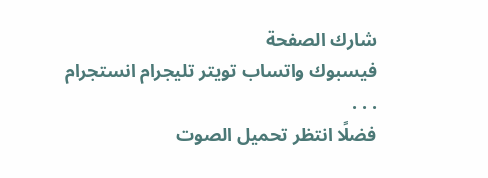شارك الصفحة
فيسبوك واتساب تويتر تليجرام انستجرام
. . .
فضلًا انتظر تحميل الصوت